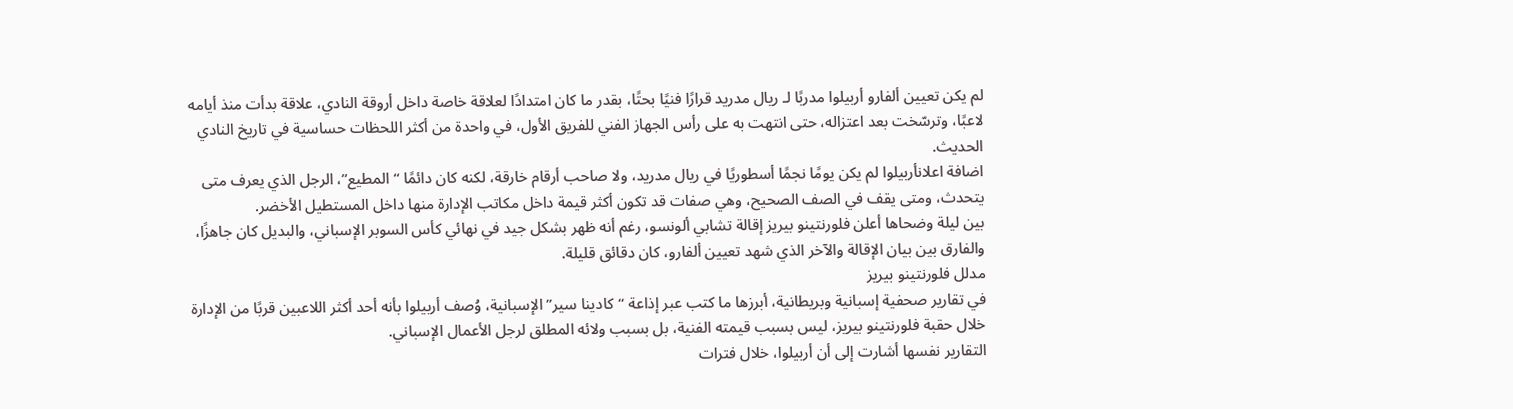لم يكن تعيين ألفارو أربيلوا مدربًا لـ ريال مدريد قرارًا فنيًا بحتًا، بقدر ما كان امتدادًا لعلاقة خاصة داخل أروقة النادي، علاقة بدأت منذ أيامه لاعبًا، وترسّخت بعد اعتزاله، حتى انتهت به على رأس الجهاز الفني للفريق الأول، في واحدة من أكثر اللحظات حساسية في تاريخ النادي الحديث.
اضافة اعلانأربيلوا لم يكن يومًا نجمًا أسطوريًا في ريال مدريد، ولا صاحب أرقام خارقة، لكنه كان دائمًا “المطيع”، الرجل الذي يعرف متى يتحدث، ومتى يقف في الصف الصحيح، وهي صفات قد تكون أكثر قيمة داخل مكاتب الإدارة منها داخل المستطيل الأخضر.
بين ليلة وضحاها أعلن فلورنتينو بيريز إقالة تشابي ألونسو، رغم أنه ظهر بشكل جيد في نهائي كأس السوبر الإسباني، والبديل كان جاهزًا، والفارق بين بيان الإقالة والآخر الذي شهد تعيين ألفارو، كان دقائق قليلة.
مدلل فلورنتينو بيريز
في تقارير صحفية إسبانية وبريطانية، أبرزها ما كتب عبر إذاعة “كادينا سير” الإسبانية، وُصف أربيلوا بأنه أحد أكثر اللاعبين قربًا من الإدارة خلال حقبة فلورنتينو بيريز، ليس بسبب قيمته الفنية، بل بسبب ولائه المطلق لرجل الأعمال الإسباني.
التقارير نفسها أشارت إلى أن أربيلوا، خلال فترات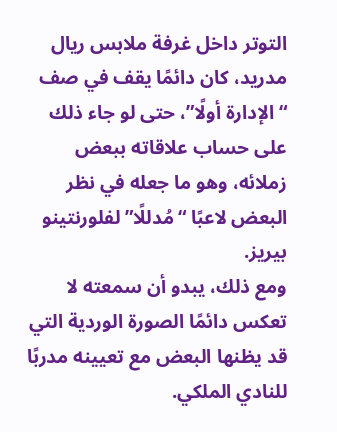التوتر داخل غرفة ملابس ريال مدريد، كان دائمًا يقف في صف “الإدارة أولًا”، حتى لو جاء ذلك على حساب علاقاته ببعض زملائه، وهو ما جعله في نظر البعض لاعبًا “مُدللًا” لفلورنتينو بيريز.
ومع ذلك، يبدو أن سمعته لا تعكس دائمًا الصورة الوردية التي قد يظنها البعض مع تعيينه مدربًا للنادي الملكي.